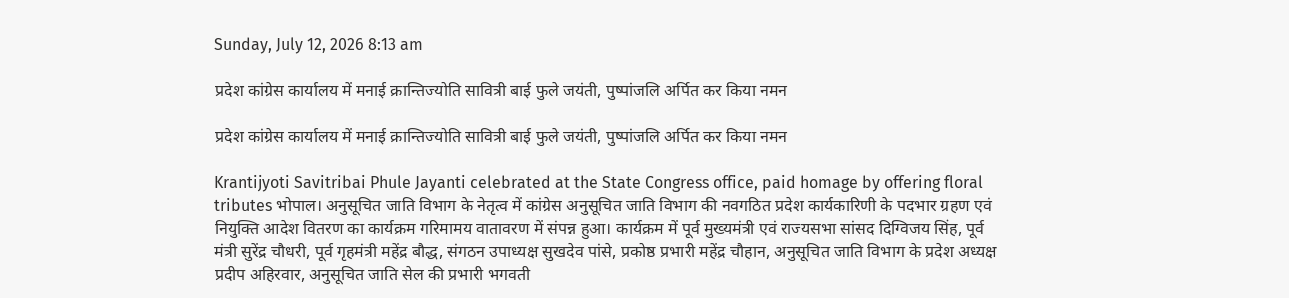Sunday, July 12, 2026 8:13 am

प्रदेश कांग्रेस कार्यालय में मनाई क्रान्तिज्योति सावित्री बाई फुले जयंती, पुष्पांजलि अर्पित कर किया नमन

प्रदेश कांग्रेस कार्यालय में मनाई क्रान्तिज्योति सावित्री बाई फुले जयंती, पुष्पांजलि अर्पित कर किया नमन

Krantijyoti Savitribai Phule Jayanti celebrated at the State Congress office, paid homage by offering floral tributes भोपाल। अनुसूचित जाति विभाग के नेतृत्व में कांग्रेस अनुसूचित जाति विभाग की नवगठित प्रदेश कार्यकारिणी के पदभार ग्रहण एवं नियुक्ति आदेश वितरण का कार्यक्रम गरिमामय वातावरण में संपन्न हुआ। कार्यक्रम में पूर्व मुख्यमंत्री एवं राज्यसभा सांसद दिग्विजय सिंह, पूर्व मंत्री सुरेंद्र चौधरी, पूर्व गृहमंत्री महेंद्र बौद्ध, संगठन उपाध्यक्ष सुखदेव पांसे, प्रकोष्ठ प्रभारी महेंद्र चौहान, अनुसूचित जाति विभाग के प्रदेश अध्यक्ष प्रदीप अहिरवार, अनुसूचित जाति सेल की प्रभारी भगवती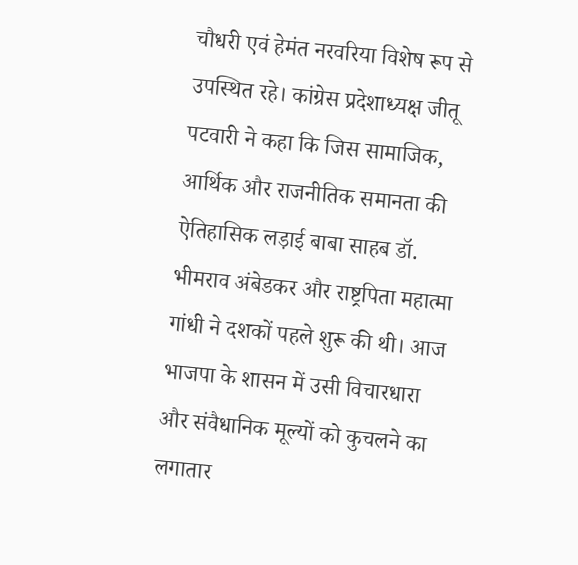चौधरी एवं हेमंत नरवरिया विशेष रूप से उपस्थित रहे। कांग्रेस प्रदेशाध्यक्ष जीतू पटवारी ने कहा कि जिस सामाजिक, आर्थिक और राजनीतिक समानता की ऐतिहासिक लड़ाई बाबा साहब डॉ. भीमराव अंबेडकर और राष्ट्रपिता महात्मा गांधी ने दशकों पहले शुरू की थी। आज भाजपा के शासन में उसी विचारधारा और संवैधानिक मूल्यों को कुचलने का लगातार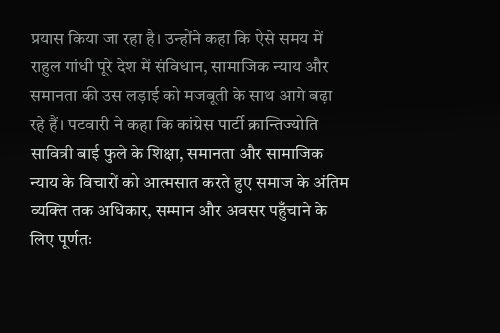प्रयास किया जा रहा है। उन्होंने कहा कि ऐसे समय में राहुल गांधी पूरे देश में संविधान, सामाजिक न्याय और समानता की उस लड़ाई को मजबूती के साथ आगे बढ़ा रहे हैं। पटवारी ने कहा कि कांग्रेस पार्टी क्रान्तिज्योति सावित्री बाई फुले के शिक्षा, समानता और सामाजिक न्याय के विचारों को आत्मसात करते हुए समाज के अंतिम व्यक्ति तक अधिकार, सम्मान और अवसर पहुँचाने के लिए पूर्णतः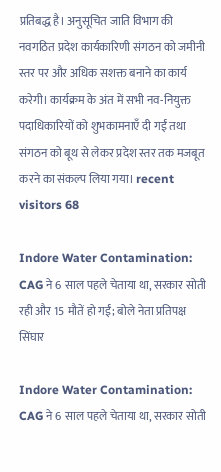प्रतिबद्ध है। अनुसूचित जाति विभाग की नवगठित प्रदेश कार्यकारिणी संगठन को जमीनी स्तर पर और अधिक सशक्त बनाने का कार्य करेगी। कार्यक्रम के अंत में सभी नव-नियुक्त पदाधिकारियों को शुभकामनाएँ दी गईं तथा संगठन को बूथ से लेकर प्रदेश स्तर तक मजबूत करने का संकल्प लिया गया। recent visitors 68

Indore Water Contamination: CAG ने 6 साल पहले चेताया था, सरकार सोती रही और 15 मौतें हो गईं; बोले नेता प्रतिपक्ष सिंघार

Indore Water Contamination: CAG ने 6 साल पहले चेताया था, सरकार सोती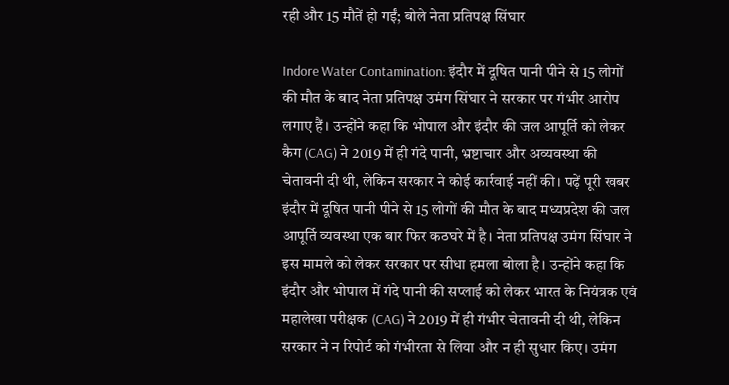रही और 15 मौतें हो गईं; बोले नेता प्रतिपक्ष सिंघार

Indore Water Contamination: इंदौर में दूषित पानी पीने से 15 लोगों की मौत के बाद नेता प्रतिपक्ष उमंग सिंघार ने सरकार पर गंभीर आरोप लगाए हैं। उन्होंने कहा कि भोपाल और इंदौर की जल आपूर्ति को लेकर कैग (CAG) ने 2019 में ही गंदे पानी, भ्रष्टाचार और अव्यवस्था की चेतावनी दी थी, लेकिन सरकार ने कोई कार्रवाई नहीं की। पढ़ें पूरी खबर इंदौर में दूषित पानी पीने से 15 लोगों की मौत के बाद मध्यप्रदेश की जल आपूर्ति व्यवस्था एक बार फिर कठघरे में है। नेता प्रतिपक्ष उमंग सिंघार ने इस मामले को लेकर सरकार पर सीधा हमला बोला है। उन्होंने कहा कि इंदौर और भोपाल में गंदे पानी की सप्लाई को लेकर भारत के नियंत्रक एवं महालेखा परीक्षक (CAG) ने 2019 में ही गंभीर चेतावनी दी थी, लेकिन सरकार ने न रिपोर्ट को गंभीरता से लिया और न ही सुधार किए। उमंग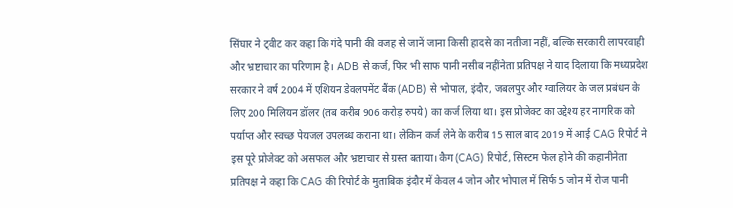सिंघार ने ट्वीट कर कहा कि गंदे पानी की वजह से जानें जाना किसी हादसे का नतीजा नहीं, बल्कि सरकारी लापरवाही और भ्रष्टाचार का परिणाम है। ADB से कर्ज, फिर भी साफ पानी नसीब नहींनेता प्रतिपक्ष ने याद दिलाया कि मध्यप्रदेश सरकार ने वर्ष 2004 में एशियन डेवलपमेंट बैंक (ADB) से भोपाल, इंदौर, जबलपुर और ग्वालियर के जल प्रबंधन के लिए 200 मिलियन डॉलर (तब करीब 906 करोड़ रुपये) का कर्ज लिया था। इस प्रोजेक्ट का उद्देश्य हर नागरिक को पर्याप्त और स्वच्छ पेयजल उपलब्ध कराना था। लेकिन कर्ज लेने के करीब 15 साल बाद 2019 में आई CAG रिपोर्ट ने इस पूरे प्रोजेक्ट को असफल और भ्रष्टाचार से ग्रस्त बताया। कैग (CAG) रिपोर्ट, सिस्टम फेल होने की कहानीनेता प्रतिपक्ष ने कहा कि CAG की रिपोर्ट के मुताबिक इंदौर में केवल 4 जोन और भोपाल में सिर्फ 5 जोन में रोज पानी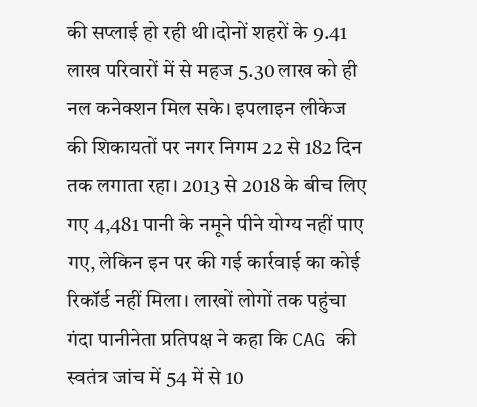की सप्लाई हो रही थी।दोनों शहरों के 9.41 लाख परिवारों में से महज 5.30 लाख को ही नल कनेक्शन मिल सके। इपलाइन लीकेज की शिकायतों पर नगर निगम 22 से 182 दिन तक लगाता रहा। 2013 से 2018 के बीच लिए गए 4,481 पानी के नमूने पीने योग्य नहीं पाए गए, लेकिन इन पर की गई कार्रवाई का कोई रिकॉर्ड नहीं मिला। लाखों लोगों तक पहुंचा गंदा पानीनेता प्रतिपक्ष ने कहा कि CAG की स्वतंत्र जांच में 54 में से 10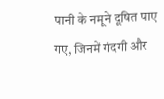पानी के नमूने दूषित पाए गए, जिनमें गंदगी और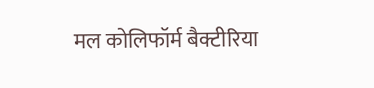मल कोलिफॉर्म बैक्टीरिया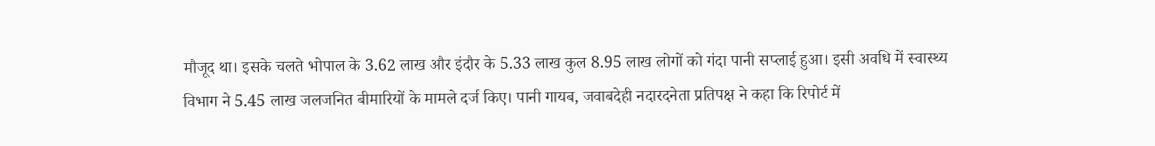मौजूद था। इसके चलते भोपाल के 3.62 लाख और इंदौर के 5.33 लाख कुल 8.95 लाख लोगों को गंदा पानी सप्लाई हुआ। इसी अवधि में स्वास्थ्य विभाग ने 5.45 लाख जलजनित बीमारियों के मामले दर्ज किए। पानी गायब, जवाबदेही नदारदनेता प्रतिपक्ष ने कहा कि रिपोर्ट में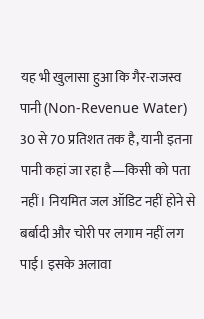यह भी खुलासा हुआ कि गैर-राजस्व पानी (Non-Revenue Water) 30 से 70 प्रतिशत तक है, यानी इतना पानी कहां जा रहा है—किसी को पता नहीं। नियमित जल ऑडिट नहीं होने से बर्बादी और चोरी पर लगाम नहीं लग पाई। इसके अलावा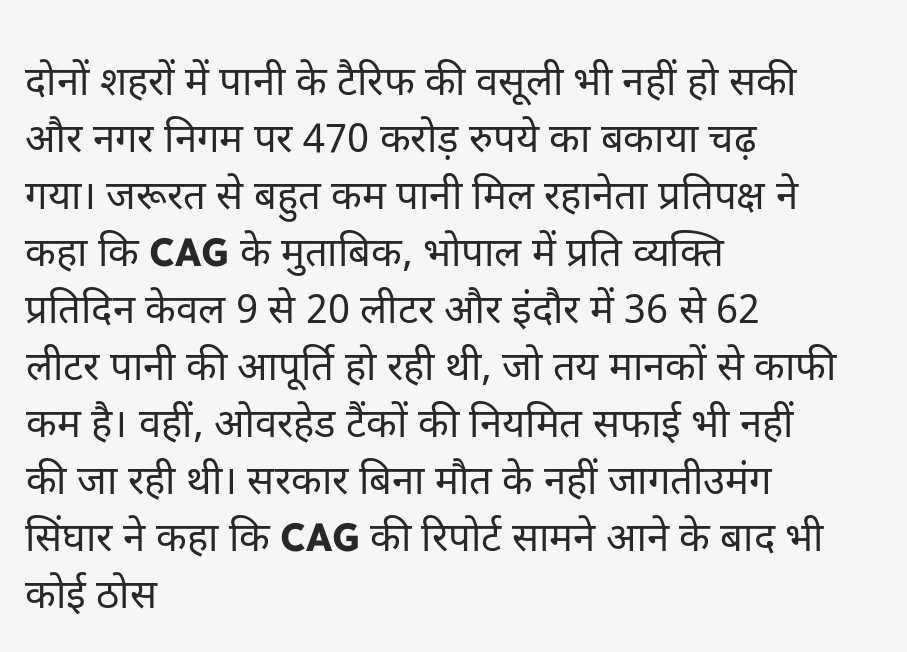दोनों शहरों में पानी के टैरिफ की वसूली भी नहीं हो सकी और नगर निगम पर 470 करोड़ रुपये का बकाया चढ़ गया। जरूरत से बहुत कम पानी मिल रहानेता प्रतिपक्ष ने कहा कि CAG के मुताबिक, भोपाल में प्रति व्यक्ति प्रतिदिन केवल 9 से 20 लीटर और इंदौर में 36 से 62 लीटर पानी की आपूर्ति हो रही थी, जो तय मानकों से काफी कम है। वहीं, ओवरहेड टैंकों की नियमित सफाई भी नहीं की जा रही थी। सरकार बिना मौत के नहीं जागतीउमंग सिंघार ने कहा कि CAG की रिपोर्ट सामने आने के बाद भी कोई ठोस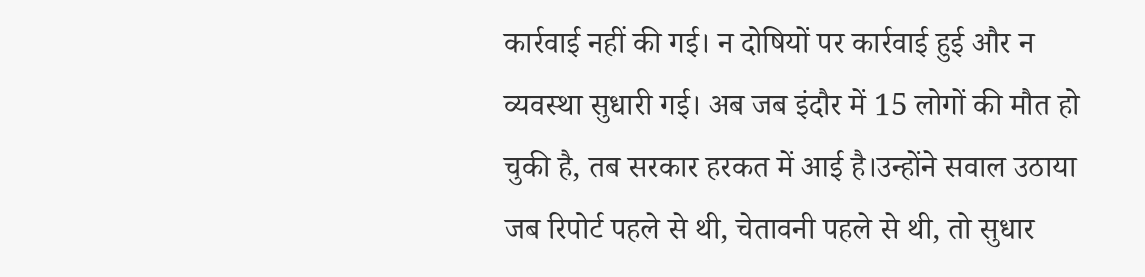कार्रवाई नहीं की गई। न दोषियों पर कार्रवाई हुई और न व्यवस्था सुधारी गई। अब जब इंदौर में 15 लोगों की मौत हो चुकी है, तब सरकार हरकत में आई है।उन्होंने सवाल उठाया जब रिपोर्ट पहले से थी, चेतावनी पहले से थी, तो सुधार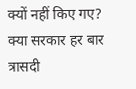क्यों नहीं किए गए? क्या सरकार हर बार त्रासदी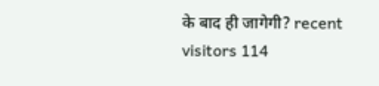के बाद ही जागेगी? recent visitors 114